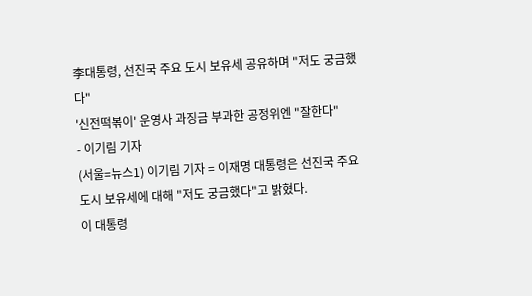李대통령, 선진국 주요 도시 보유세 공유하며 "저도 궁금했다"
'신전떡볶이' 운영사 과징금 부과한 공정위엔 "잘한다"
- 이기림 기자
(서울=뉴스1) 이기림 기자 = 이재명 대통령은 선진국 주요 도시 보유세에 대해 "저도 궁금했다"고 밝혔다.
이 대통령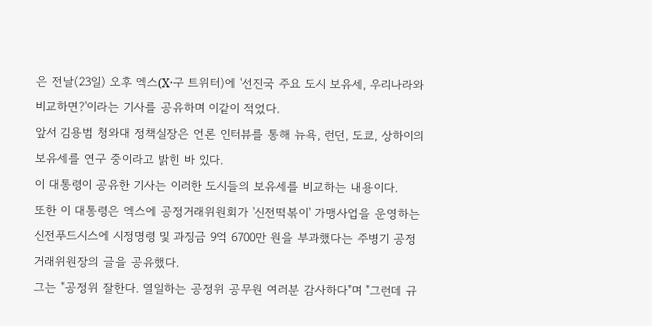은 전날(23일) 오후 엑스(X·구 트위터)에 '선진국 주요 도시 보유세, 우리나라와 비교하면?'이라는 기사를 공유하며 이같이 적었다.
앞서 김용범 청와대 정책실장은 언론 인터뷰를 통해 뉴욕, 런던, 도쿄, 상하이의 보유세를 연구 중이라고 밝힌 바 있다.
이 대통령이 공유한 기사는 이러한 도시들의 보유세를 비교하는 내용이다.
또한 이 대통령은 엑스에 공정거래위원회가 '신전떡볶이' 가맹사업을 운영하는 신전푸드시스에 시정명령 및 과징금 9억 6700만 원을 부과했다는 주병기 공정거래위원장의 글을 공유했다.
그는 "공정위 잘한다. 열일하는 공정위 공무원 여러분 감사하다"며 "그런데 규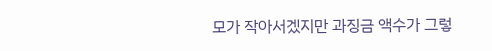모가 작아서겠지만 과징금 액수가 그렇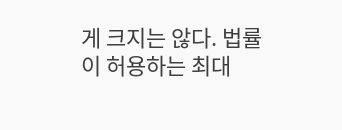게 크지는 않다. 법률이 허용하는 최대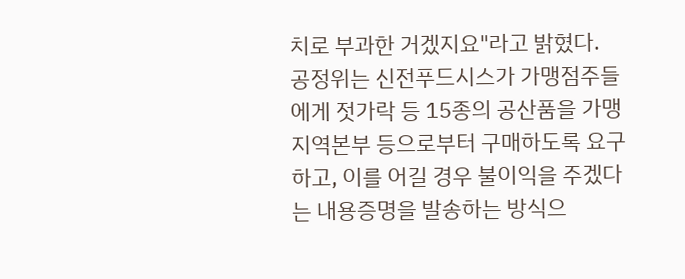치로 부과한 거겠지요"라고 밝혔다.
공정위는 신전푸드시스가 가맹점주들에게 젓가락 등 15종의 공산품을 가맹지역본부 등으로부터 구매하도록 요구하고, 이를 어길 경우 불이익을 주겠다는 내용증명을 발송하는 방식으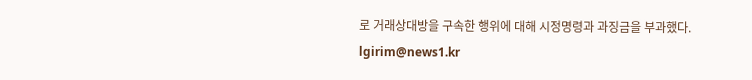로 거래상대방을 구속한 행위에 대해 시정명령과 과징금을 부과했다.
lgirim@news1.kr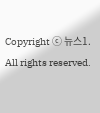Copyright ⓒ 뉴스1. All rights reserved.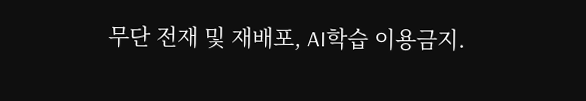무단 전재 및 재배포, AI학습 이용금지.